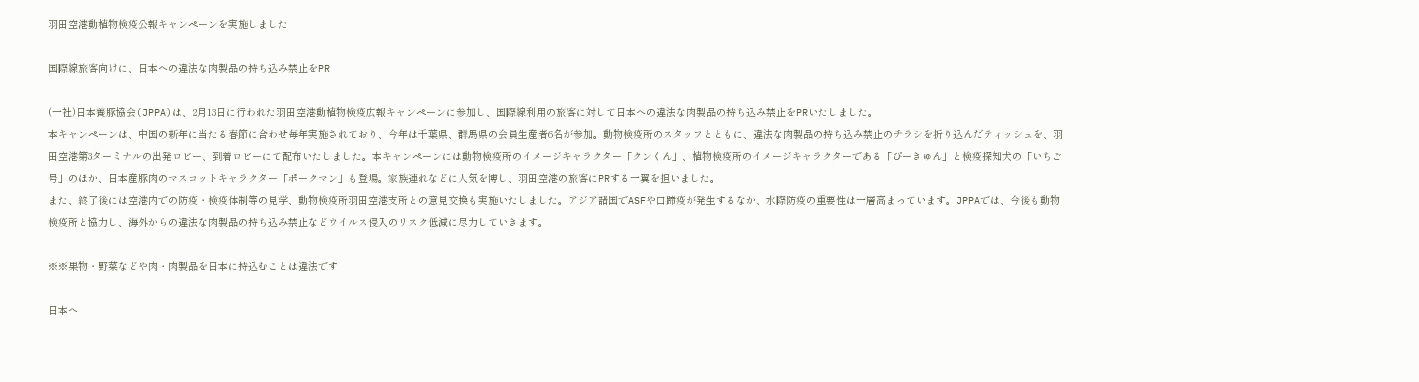羽田空港動植物検疫公報キャンペーンを実施しました

国際線旅客向けに、日本への違法な肉製品の持ち込み禁止をPR

(一社)日本養豚協会(JPPA)は、2月13日に行われた羽田空港動植物検疫広報キャンペーンに参加し、国際線利用の旅客に対して日本への違法な肉製品の持ち込み禁止をPRいたしました。
本キャンペーンは、中国の新年に当たる春節に合わせ毎年実施されており、今年は千葉県、群馬県の会員生産者6名が参加。動物検疫所のスタッフとともに、違法な肉製品の持ち込み禁止のチラシを折り込んだティッシュを、羽田空港第3ターミナルの出発ロビー、到着ロビーにて配布いたしました。本キャンペーンには動物検疫所のイメージキャラクター「クンくん」、植物検疫所のイメージキャラクターである「ぴーきゅん」と検疫探知犬の「いちご号」のほか、日本産豚肉のマスコットキャラクター「ポークマン」も登場。家族連れなどに人気を博し、羽田空港の旅客にPRする一翼を担いました。
また、終了後には空港内での防疫・検疫体制等の見学、動物検疫所羽田空港支所との意見交換も実施いたしました。アジア諸国でASFや口蹄疫が発生するなか、水際防疫の重要性は一層高まっています。JPPAでは、今後も動物検疫所と協力し、海外からの違法な肉製品の持ち込み禁止などウイルス侵入のリスク低減に尽力していきます。

※※果物・野菜などや肉・肉製品を日本に持込むことは違法です

日本へ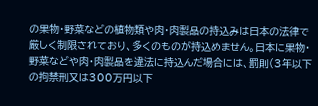の果物・野菜などの植物類や肉・肉製品の持込みは日本の法律で厳しく制限されており、多くのものが持込めません。日本に果物・野菜などや肉・肉製品を違法に持込んだ場合には、罰則(3年以下の拘禁刑又は300万円以下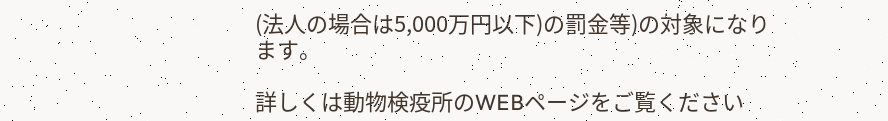(法人の場合は5,000万円以下)の罰金等)の対象になります。

詳しくは動物検疫所のWEBページをご覧ください